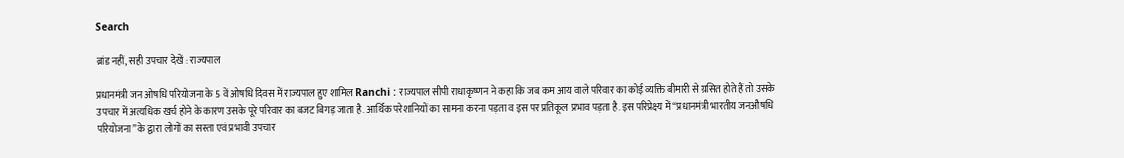Search

ब्रांड नहीं, सही उपचार देखें : राज्यपाल

प्रधानमंत्री जन ओषधि परियोजना के 5 वें ओषधि दिवस में राज्यपाल हुए शामिल Ranchi : राज्यपाल सीपी राधाकृष्णन ने कहा कि जब कम आय वाले परिवार का कोई व्यक्ति बीमारी से ग्रसित होते हैं तो उसके उपचार में अत्यधिक खर्च होने के कारण उसके पूरे परिवार का बजट बिगड़ जाता है. आर्थिक परेशानियों का सामना करना पड़ता व इस पर प्रतिकूल प्रभाव पड़ता है. इस परिप्रेक्ष्य में “प्रधानमंत्री भारतीय जनऔषधि परियोजना” के द्वारा लोगों का सस्ता एवं प्रभावी उपचार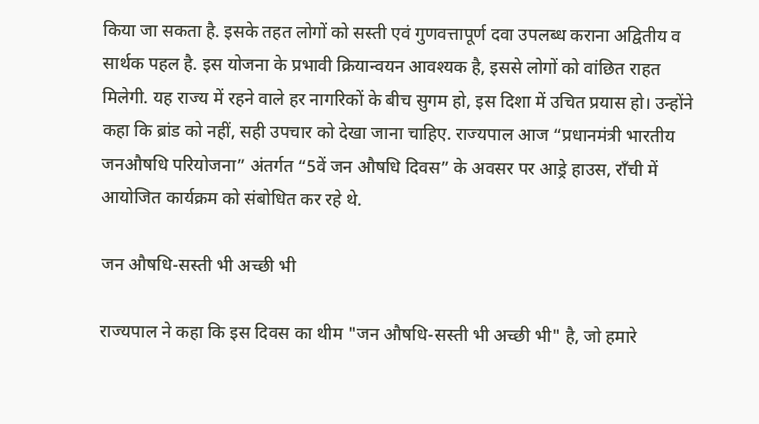किया जा सकता है. इसके तहत लोगों को सस्ती एवं गुणवत्तापूर्ण दवा उपलब्ध कराना अद्वितीय व सार्थक पहल है. इस योजना के प्रभावी क्रियान्वयन आवश्यक है, इससे लोगों को वांछित राहत मिलेगी. यह राज्य में रहने वाले हर नागरिकों के बीच सुगम हो, इस दिशा में उचित प्रयास हो। उन्होंने कहा कि ब्रांड को नहीं, सही उपचार को देखा जाना चाहिए. राज्यपाल आज “प्रधानमंत्री भारतीय जनऔषधि परियोजना” अंतर्गत “5वें जन औषधि दिवस” के अवसर पर आड्रे हाउस, राँची में आयोजित कार्यक्रम को संबोधित कर रहे थे.

जन औषधि-सस्ती भी अच्छी भी

राज्यपाल ने कहा कि इस दिवस का थीम "जन औषधि-सस्ती भी अच्छी भी" है, जो हमारे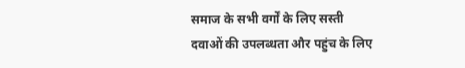समाज के सभी वर्गों के लिए सस्ती दवाओं की उपलब्धता और पहुंच के लिए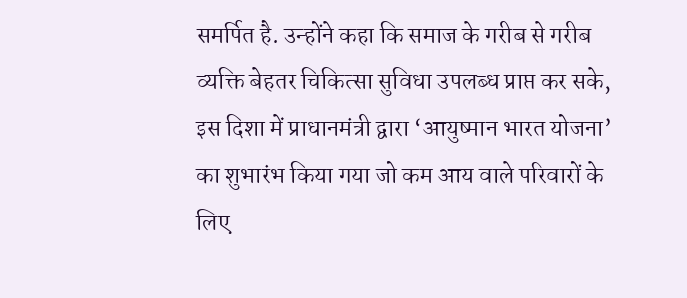समर्पित है. उन्होंने कहा कि समाज के गरीब से गरीब व्यक्ति बेहतर चिकित्सा सुविधा उपलब्ध प्राप्त कर सके, इस दिशा में प्राधानमंत्री द्वारा ‘आयुष्मान भारत योजना’ का शुभारंभ किया गया जो कम आय वाले परिवारों के लिए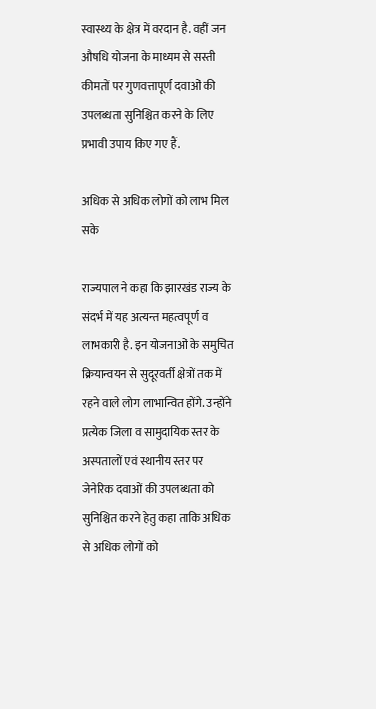स्वास्थ्य के क्षेत्र में वरदान है. वहीं जन औषधि योजना के माध्यम से सस्ती कीमतों पर गुणवत्तापूर्ण दवाओं की उपलब्धता सुनिश्चित करने के लिए प्रभावी उपाय किए गए हैं.

अधिक से अधिक लोगों को लाभ मिल सके

राज्यपाल ने कहा कि झारखंड राज्य के संदर्भ में यह अत्यन्त महत्वपूर्ण व लाभकारी है. इन योजनाओं के समुचित क्रियान्वयन से सुदूरवर्ती क्षेत्रों तक में रहने वाले लोग लाभान्वित होंगे. उन्होंने प्रत्येक जिला व सामुदायिक स्तर के अस्पतालों एवं स्थानीय स्तर पर जेनेरिक दवाओं की उपलब्धता को सुनिश्चित करने हेतु कहा ताकि अधिक से अधिक लोगों को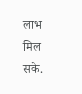लाभ मिल सके.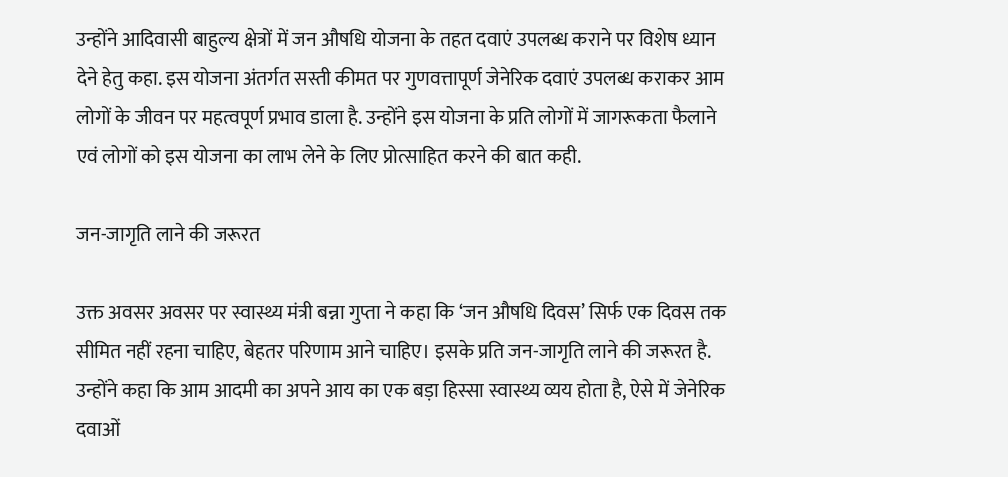उन्होंने आदिवासी बाहुल्य क्षेत्रों में जन औषधि योजना के तहत दवाएं उपलब्ध कराने पर विशेष ध्यान देने हेतु कहा. इस योजना अंतर्गत सस्ती कीमत पर गुणवत्तापूर्ण जेनेरिक दवाएं उपलब्ध कराकर आम लोगों के जीवन पर महत्वपूर्ण प्रभाव डाला है. उन्होंने इस योजना के प्रति लोगों में जागरूकता फैलाने एवं लोगों को इस योजना का लाभ लेने के लिए प्रोत्साहित करने की बात कही.

जन-जागृति लाने की जरूरत

उक्त अवसर अवसर पर स्वास्थ्य मंत्री बन्ना गुप्ता ने कहा कि ‘जन औषधि दिवस’ सिर्फ एक दिवस तक सीमित नहीं रहना चाहिए, बेहतर परिणाम आने चाहिए। इसके प्रति जन-जागृति लाने की जरूरत है. उन्होंने कहा कि आम आदमी का अपने आय का एक बड़ा हिस्सा स्वास्थ्य व्यय होता है, ऐसे में जेनेरिक दवाओं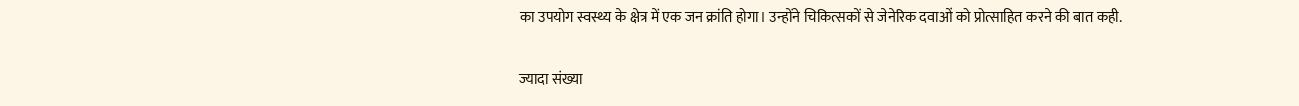का उपयोग स्वस्थ्य के क्षेत्र में एक जन क्रांति होगा। उन्होंने चिकित्सकों से जेनेरिक दवाओं को प्रोत्साहित करने की बात कही.

ज्यादा संख्या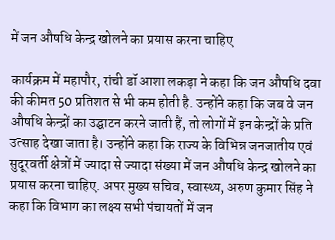में जन औषधि केन्द्र खोलने का प्रयास करना चाहिए

कार्यक्रम में महापौर, रांची डॉ आशा लकड़ा ने कहा कि जन औषधि दवा की कीमत 50 प्रतिशत से भी कम होती है. उन्होंने कहा कि जब वे जन औषधि केन्द्रों का उद्घाटन करने जाती हैं, तो लोगों में इन केन्द्रों के प्रति उत्साह देखा जाता है। उन्होंने कहा कि राज्य के विभिन्न जनजातीय एवं सुदूरवर्ती क्षेत्रों में ज्यादा से ज्यादा संख्या में जन औषधि केन्द्र खोलने का प्रयास करना चाहिए. अपर मुख्य सचिव, स्वास्थ्य, अरुण कुमार सिंह ने कहा कि विभाग का लक्ष्य सभी पंचायतों में जन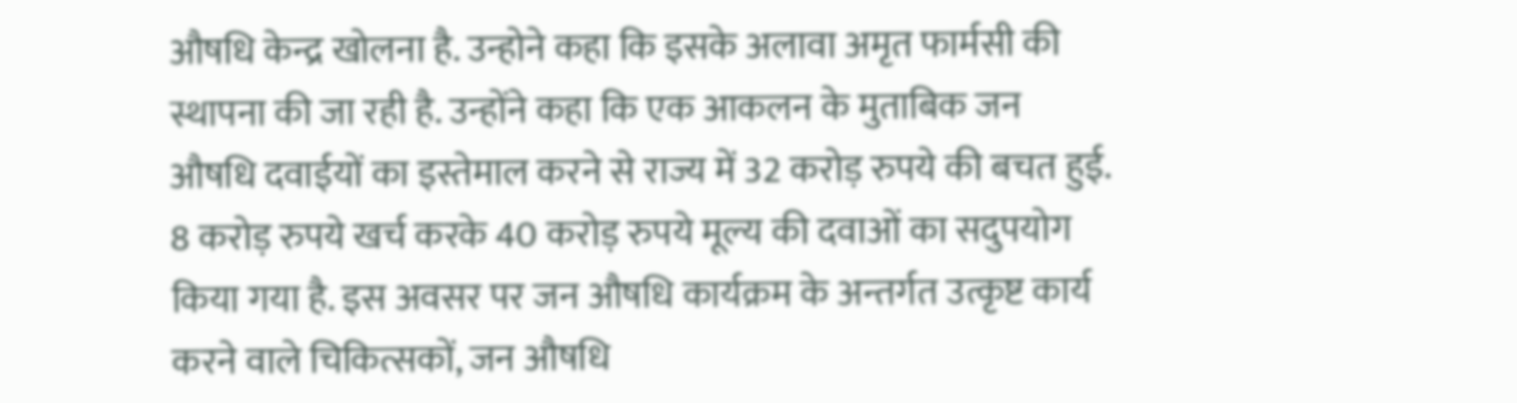औषधि केन्द्र खोलना है. उन्होने कहा कि इसके अलावा अमृत फार्मसी की स्थापना की जा रही है. उन्होंने कहा कि एक आकलन के मुताबिक जन औषधि दवाईयों का इस्तेमाल करने से राज्य में 32 करोड़ रुपये की बचत हुई. 8 करोड़ रुपये खर्च करके 40 करोड़ रुपये मूल्य की दवाओं का सदुपयोग किया गया है. इस अवसर पर जन औषधि कार्यक्रम के अन्तर्गत उत्कृष्ट कार्य करने वाले चिकित्सकों, जन औषधि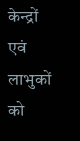केन्द्रों एवं लाभुकों को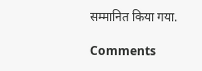सम्मानित किया गया.

Comments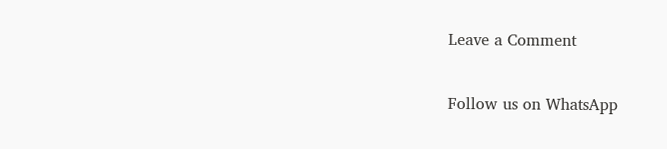Leave a Comment

Follow us on WhatsApp